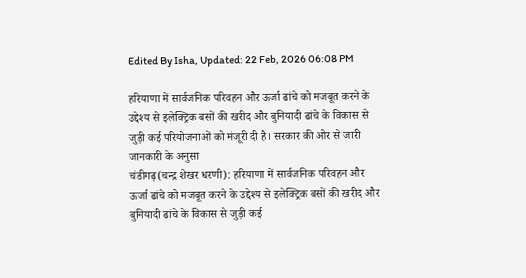Edited By Isha, Updated: 22 Feb, 2026 06:08 PM

हरियाणा में सार्वजनिक परिवहन और ऊर्जा ढांचे को मजबूत करने के उद्देश्य से इलेक्ट्रिक बसों की खरीद और बुनियादी ढांचे के विकास से जुड़ी कई परियोजनाओं को मंजूरी दी है। सरकार की ओर से जारी जानकारी के अनुसा
चंडीगढ़(चन्द्र शेखर धरणी): हरियाणा में सार्वजनिक परिवहन और ऊर्जा ढांचे को मजबूत करने के उद्देश्य से इलेक्ट्रिक बसों की खरीद और बुनियादी ढांचे के विकास से जुड़ी कई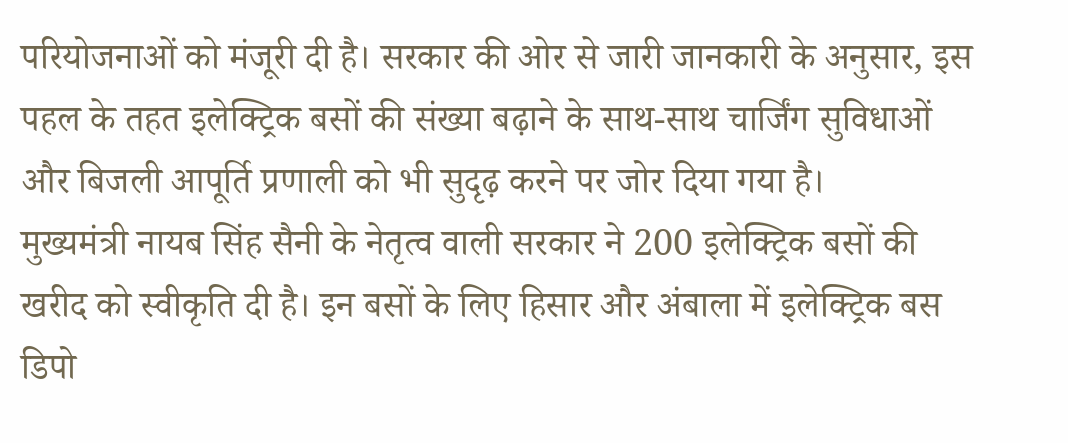परियोजनाओं को मंजूरी दी है। सरकार की ओर से जारी जानकारी के अनुसार, इस पहल के तहत इलेक्ट्रिक बसों की संख्या बढ़ाने के साथ-साथ चार्जिंग सुविधाओं और बिजली आपूर्ति प्रणाली को भी सुदृढ़ करने पर जोर दिया गया है।
मुख्यमंत्री नायब सिंह सैनी के नेतृत्व वाली सरकार ने 200 इलेक्ट्रिक बसों की खरीद को स्वीकृति दी है। इन बसों के लिए हिसार और अंबाला में इलेक्ट्रिक बस डिपो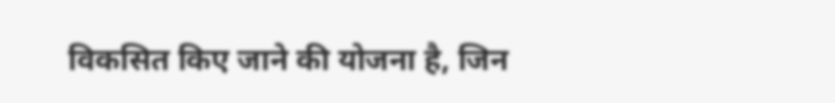विकसित किए जाने की योजना है, जिन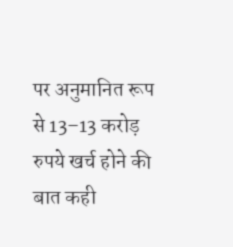पर अनुमानित रूप से 13–13 करोड़ रुपये खर्च होने की बात कही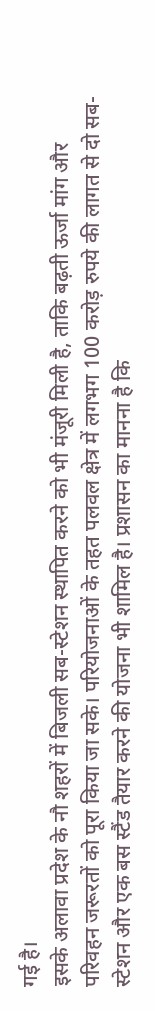गई है।
इसके अलावा प्रदेश के नौ शहरों में बिजली सब-स्टेशन स्थापित करने को भी मंजूरी मिली है, ताकि बढ़ती ऊर्जा मांग और परिवहन जरूरतों को पूरा किया जा सके। परियोजनाओं के तहत पलवल क्षेत्र में लगभग 100 करोड़ रुपये की लागत से दो सब-स्टेशन और एक बस स्टैंड तैयार करने की योजना भी शामिल है। प्रशासन का मानना है कि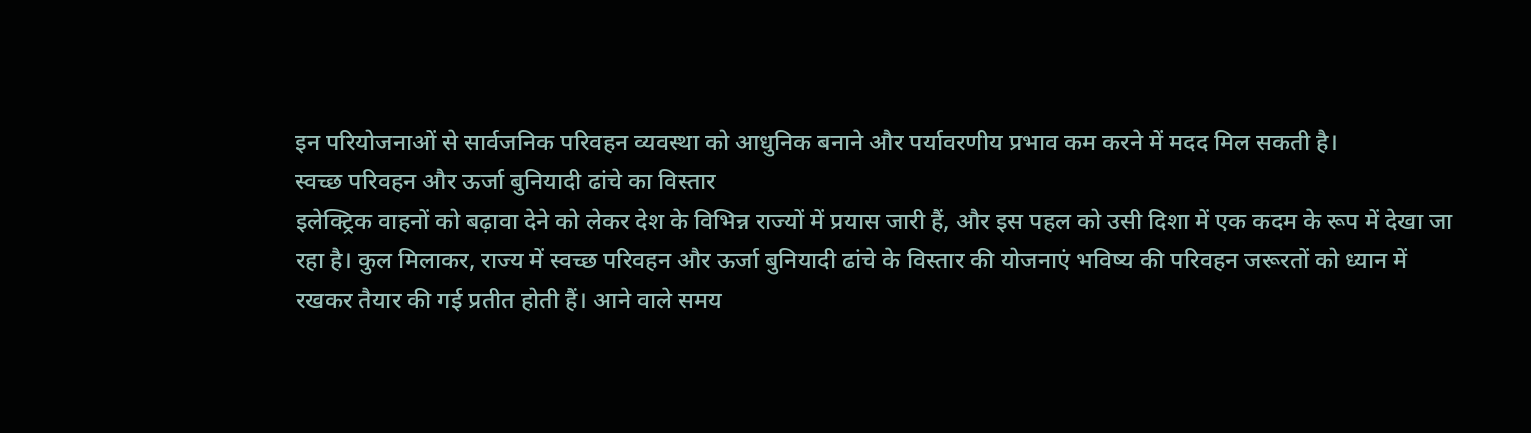इन परियोजनाओं से सार्वजनिक परिवहन व्यवस्था को आधुनिक बनाने और पर्यावरणीय प्रभाव कम करने में मदद मिल सकती है।
स्वच्छ परिवहन और ऊर्जा बुनियादी ढांचे का विस्तार
इलेक्ट्रिक वाहनों को बढ़ावा देने को लेकर देश के विभिन्न राज्यों में प्रयास जारी हैं, और इस पहल को उसी दिशा में एक कदम के रूप में देखा जा रहा है। कुल मिलाकर, राज्य में स्वच्छ परिवहन और ऊर्जा बुनियादी ढांचे के विस्तार की योजनाएं भविष्य की परिवहन जरूरतों को ध्यान में रखकर तैयार की गई प्रतीत होती हैं। आने वाले समय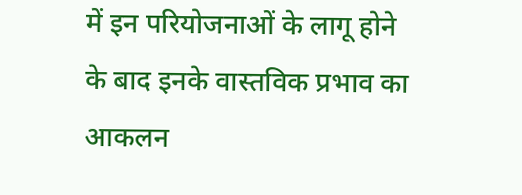में इन परियोजनाओं के लागू होने के बाद इनके वास्तविक प्रभाव का आकलन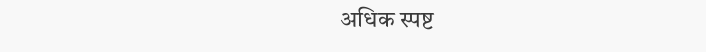अधिक स्पष्ट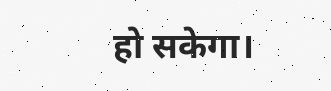हो सकेगा।